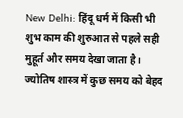New Delhi: हिंदू धर्म में किसी भी शुभ काम की शुरुआत से पहले सही मुहूर्त और समय देखा जाता है। ज्योतिष शास्त्र में कुछ समय को बेहद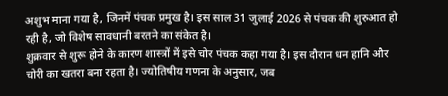अशुभ माना गया है, जिनमें पंचक प्रमुख है। इस साल 31 जुलाई 2026 से पंचक की शुरुआत हो रही है, जो विशेष सावधानी बरतने का संकेत है।
शुक्रवार से शुरू होने के कारण शास्त्रों में इसे चोर पंचक कहा गया है। इस दौरान धन हानि और चोरी का खतरा बना रहता है। ज्योतिषीय गणना के अनुसार, जब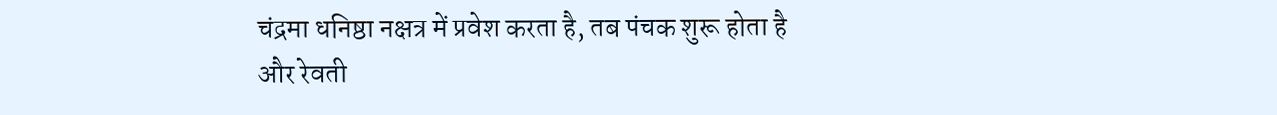चंद्रमा धनिष्ठा नक्षत्र में प्रवेश करता है, तब पंचक शुरू होता है और रेवती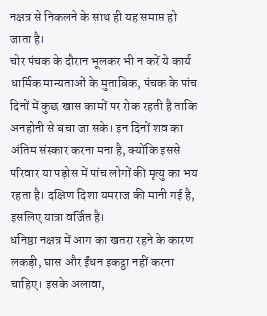नक्षत्र से निकलने के साथ ही यह समाप्त हो जाता है।
चोर पंचक के दौरान भूलकर भी न करें ये कार्य
धार्मिक मान्यताओं के मुताबिक, पंचक के पांच दिनों में कुछ खास कामों पर रोक रहती है ताकि अनहोनी से बचा जा सके। इन दिनों शव का अंतिम संस्कार करना मना है, क्योंकि इससे परिवार या पड़ोस में पांच लोगों की मृत्यु का भय रहता है। दक्षिण दिशा यमराज की मानी गई है, इसलिए यात्रा वर्जित है।
धनिष्ठा नक्षत्र में आग का खतरा रहने के कारण लकड़ी, घास और ईंधन इकट्ठा नहीं करना चाहिए। इसके अलावा,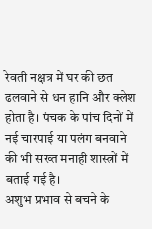रेवती नक्षत्र में घर की छत ढलवाने से धन हानि और क्लेश होता है। पंचक के पांच दिनों में नई चारपाई या पलंग बनवाने की भी सख्त मनाही शास्त्रों में बताई गई है।
अशुभ प्रभाव से बचने के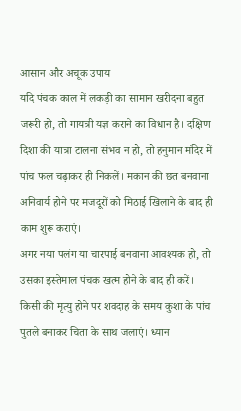आसान और अचूक उपाय
यदि पंचक काल में लकड़ी का सामान खरीदना बहुत जरूरी हो, तो गायत्री यज्ञ कराने का विधान है। दक्षिण दिशा की यात्रा टालना संभव न हो, तो हनुमान मंदिर में पांच फल चढ़ाकर ही निकलें। मकान की छत बनवाना अनिवार्य होने पर मजदूरों को मिठाई खिलाने के बाद ही काम शुरू कराएं।
अगर नया पलंग या चारपाई बनवाना आवश्यक हो, तो उसका इस्तेमाल पंचक खत्म होने के बाद ही करें। किसी की मृत्यु होने पर शवदाह के समय कुशा के पांच पुतले बनाकर चिता के साथ जलाएं। ध्यान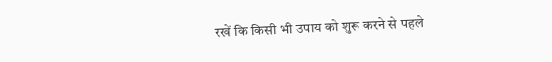रखें कि किसी भी उपाय को शुरू करने से पहले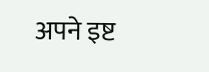अपने इष्ट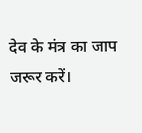देव के मंत्र का जाप जरूर करें।